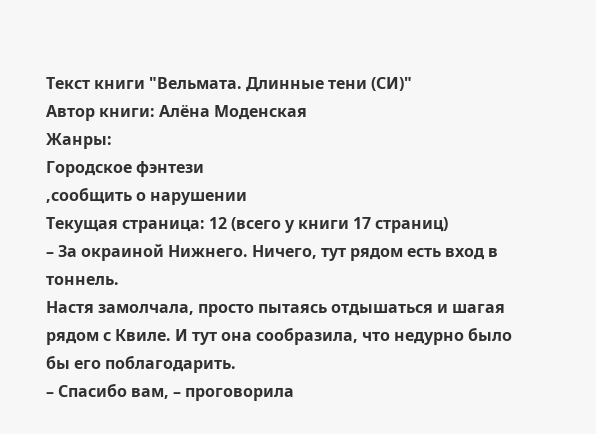Текст книги "Вельмата. Длинные тени (СИ)"
Автор книги: Алёна Моденская
Жанры:
Городское фэнтези
,сообщить о нарушении
Текущая страница: 12 (всего у книги 17 страниц)
– За окраиной Нижнего. Ничего, тут рядом есть вход в тоннель.
Настя замолчала, просто пытаясь отдышаться и шагая рядом с Квиле. И тут она сообразила, что недурно было бы его поблагодарить.
– Спасибо вам, – проговорила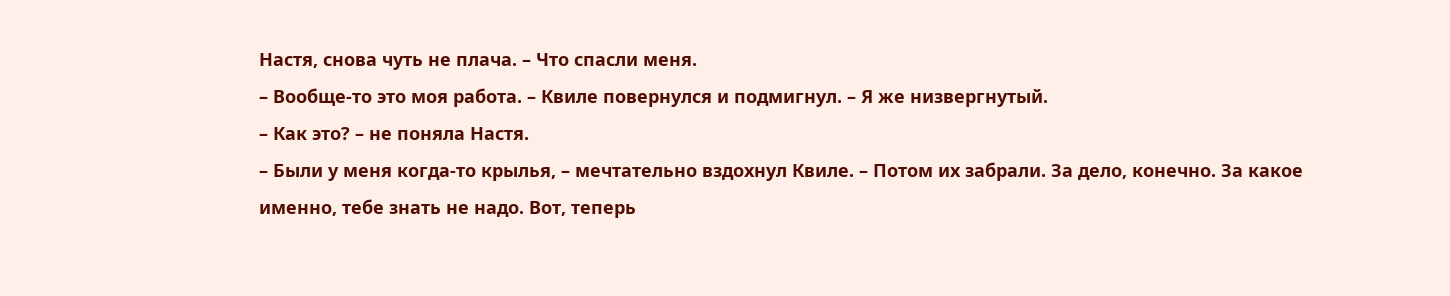Настя, снова чуть не плача. – Что спасли меня.
– Вообще-то это моя работа. – Квиле повернулся и подмигнул. – Я же низвергнутый.
– Как это? – не поняла Настя.
– Были у меня когда-то крылья, – мечтательно вздохнул Квиле. – Потом их забрали. За дело, конечно. За какое именно, тебе знать не надо. Вот, теперь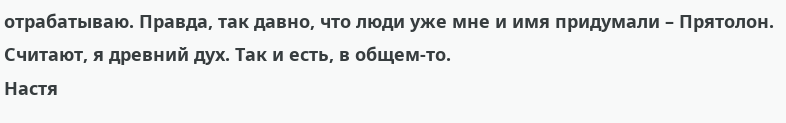отрабатываю. Правда, так давно, что люди уже мне и имя придумали – Прятолон. Считают, я древний дух. Так и есть, в общем-то.
Настя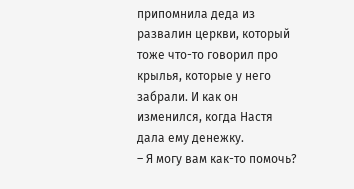припомнила деда из развалин церкви, который тоже что-то говорил про крылья, которые у него забрали. И как он изменился, когда Настя дала ему денежку.
– Я могу вам как-то помочь?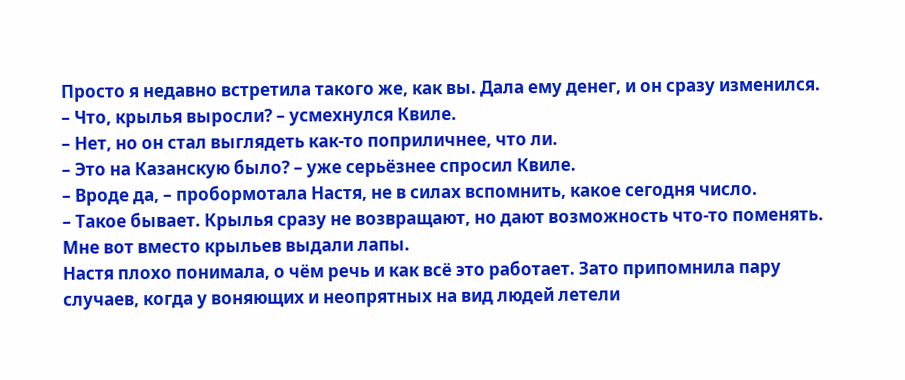Просто я недавно встретила такого же, как вы. Дала ему денег, и он сразу изменился.
– Что, крылья выросли? – усмехнулся Квиле.
– Нет, но он стал выглядеть как-то поприличнее, что ли.
– Это на Казанскую было? – уже серьёзнее спросил Квиле.
– Вроде да, – пробормотала Настя, не в силах вспомнить, какое сегодня число.
– Такое бывает. Крылья сразу не возвращают, но дают возможность что-то поменять. Мне вот вместо крыльев выдали лапы.
Настя плохо понимала, о чём речь и как всё это работает. Зато припомнила пару случаев, когда у воняющих и неопрятных на вид людей летели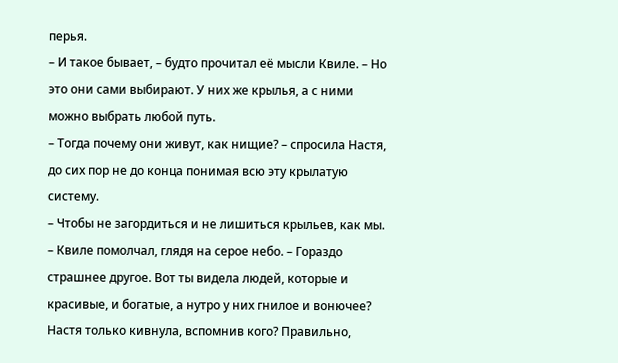перья.
– И такое бывает, – будто прочитал её мысли Квиле. – Но это они сами выбирают. У них же крылья, а с ними можно выбрать любой путь.
– Тогда почему они живут, как нищие? – спросила Настя, до сих пор не до конца понимая всю эту крылатую систему.
– Чтобы не загордиться и не лишиться крыльев, как мы. – Квиле помолчал, глядя на серое небо. – Гораздо страшнее другое. Вот ты видела людей, которые и красивые, и богатые, а нутро у них гнилое и вонючее?
Настя только кивнула, вспомнив кого? Правильно,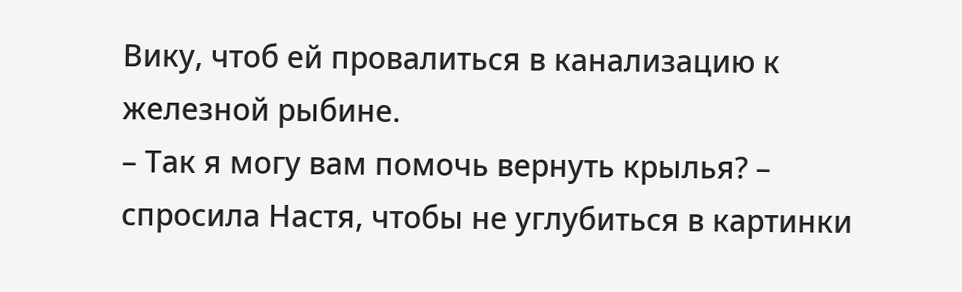Вику, чтоб ей провалиться в канализацию к железной рыбине.
– Так я могу вам помочь вернуть крылья? – спросила Настя, чтобы не углубиться в картинки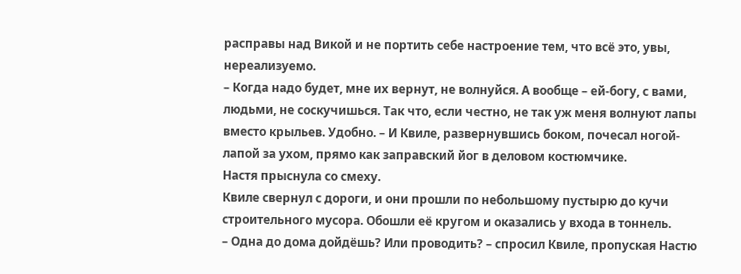расправы над Викой и не портить себе настроение тем, что всё это, увы, нереализуемо.
– Когда надо будет, мне их вернут, не волнуйся. А вообще – ей-богу, с вами, людьми, не соскучишься. Так что, если честно, не так уж меня волнуют лапы вместо крыльев. Удобно. – И Квиле, развернувшись боком, почесал ногой-лапой за ухом, прямо как заправский йог в деловом костюмчике.
Настя прыснула со смеху.
Квиле свернул с дороги, и они прошли по небольшому пустырю до кучи строительного мусора. Обошли её кругом и оказались у входа в тоннель.
– Одна до дома дойдёшь? Или проводить? – спросил Квиле, пропуская Настю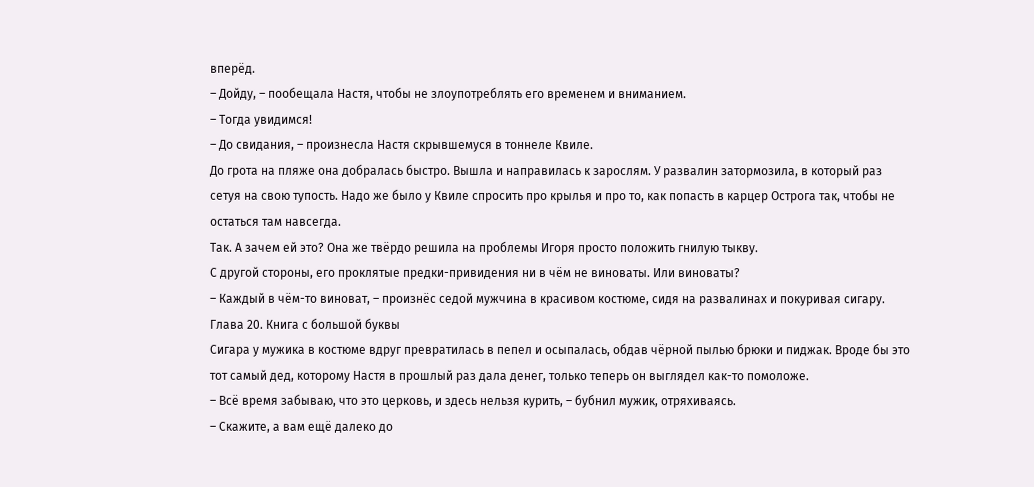вперёд.
– Дойду, – пообещала Настя, чтобы не злоупотреблять его временем и вниманием.
– Тогда увидимся!
– До свидания, – произнесла Настя скрывшемуся в тоннеле Квиле.
До грота на пляже она добралась быстро. Вышла и направилась к зарослям. У развалин затормозила, в который раз сетуя на свою тупость. Надо же было у Квиле спросить про крылья и про то, как попасть в карцер Острога так, чтобы не остаться там навсегда.
Так. А зачем ей это? Она же твёрдо решила на проблемы Игоря просто положить гнилую тыкву.
С другой стороны, его проклятые предки-привидения ни в чём не виноваты. Или виноваты?
– Каждый в чём-то виноват, – произнёс седой мужчина в красивом костюме, сидя на развалинах и покуривая сигару.
Глава 20. Книга с большой буквы
Сигара у мужика в костюме вдруг превратилась в пепел и осыпалась, обдав чёрной пылью брюки и пиджак. Вроде бы это тот самый дед, которому Настя в прошлый раз дала денег, только теперь он выглядел как-то помоложе.
– Всё время забываю, что это церковь, и здесь нельзя курить, – бубнил мужик, отряхиваясь.
– Скажите, а вам ещё далеко до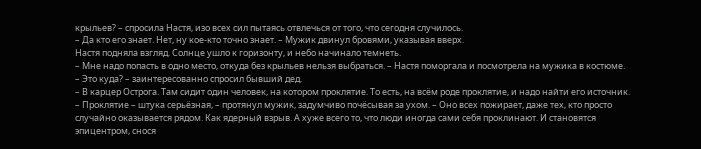крыльев? – спросила Настя, изо всех сил пытаясь отвлечься от того, что сегодня случилось.
– Да кто его знает. Нет, ну кое-кто точно знает. – Мужик двинул бровями, указывая вверх.
Настя подняла взгляд. Солнце ушло к горизонту, и небо начинало темнеть.
– Мне надо попасть в одно место, откуда без крыльев нельзя выбраться. – Настя поморгала и посмотрела на мужика в костюме.
– Это куда? – заинтересованно спросил бывший дед.
– В карцер Острога. Там сидит один человек, на котором проклятие. То есть, на всём роде проклятие, и надо найти его источник.
– Проклятие – штука серьёзная, – протянул мужик, задумчиво почёсывая за ухом. – Оно всех пожирает, даже тех, кто просто случайно оказывается рядом. Как ядерный взрыв. А хуже всего то, что люди иногда сами себя проклинают. И становятся эпицентром, снося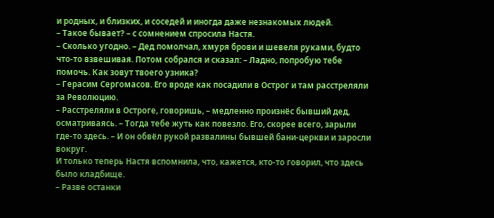и родных, и близких, и соседей и иногда даже незнакомых людей.
– Такое бывает? – с сомнением спросила Настя.
– Сколько угодно. – Дед помолчал, хмуря брови и шевеля руками, будто что-то взвешивая. Потом собрался и сказал: – Ладно, попробую тебе помочь. Как зовут твоего узника?
– Герасим Сергомасов. Его вроде как посадили в Острог и там расстреляли за Революцию.
– Расстреляли в Остроге, говоришь, – медленно произнёс бывший дед, осматриваясь. – Тогда тебе жуть как повезло. Его, скорее всего, зарыли где-то здесь. – И он обвёл рукой развалины бывшей бани-церкви и заросли вокруг.
И только теперь Настя вспомнила, что, кажется, кто-то говорил, что здесь было кладбище.
– Разве останки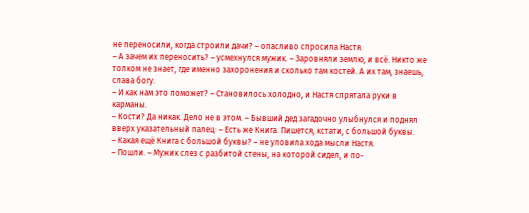не переносили, когда строили дачи? – опасливо спросила Настя.
– А зачем их переносить? – усмехнулся мужик. – Заровняли землю, и всё. Никто же толком не знает, где именно захоронения и сколько там костей. А их там, знаешь, слава богу.
– И как нам это поможет? – Становилось холодно, и Настя спрятала руки в карманы.
– Кости? Да никак. Дело не в этом. – Бывший дед загадочно улыбнулся и поднял вверх указательный палец: – Есть же Книга. Пишется, кстати, с большой буквы.
– Какая ещё Книга с большой буквы? – не уловила хода мысли Настя.
– Пошли. – Мужик слез с разбитой стены, на которой сидел, и по-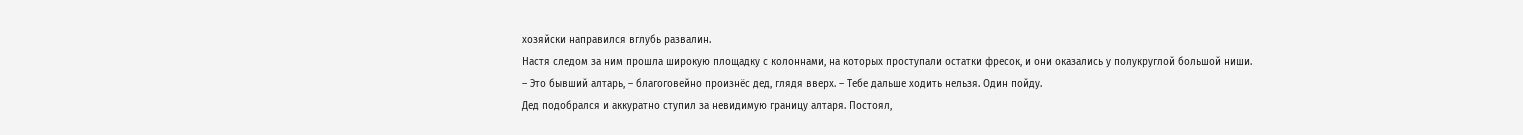хозяйски направился вглубь развалин.
Настя следом за ним прошла широкую площадку с колоннами, на которых проступали остатки фресок, и они оказались у полукруглой большой ниши.
– Это бывший алтарь, – благоговейно произнёс дед, глядя вверх. – Тебе дальше ходить нельзя. Один пойду.
Дед подобрался и аккуратно ступил за невидимую границу алтаря. Постоял,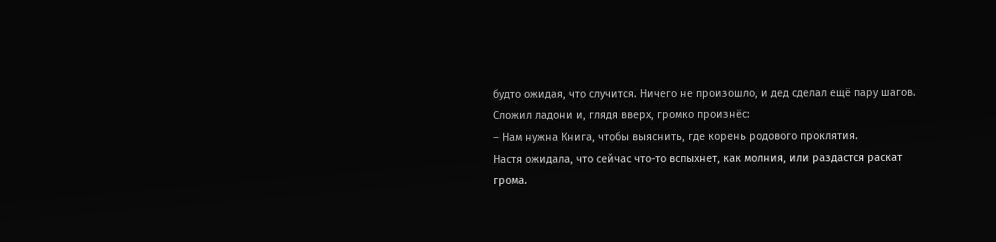будто ожидая, что случится. Ничего не произошло, и дед сделал ещё пару шагов. Сложил ладони и, глядя вверх, громко произнёс:
– Нам нужна Книга, чтобы выяснить, где корень родового проклятия.
Настя ожидала, что сейчас что-то вспыхнет, как молния, или раздастся раскат грома.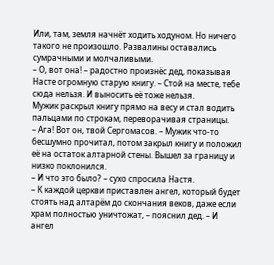Или, там, земля начнёт ходить ходуном. Но ничего такого не произошло. Развалины оставались сумрачными и молчаливыми.
– О, вот она! – радостно произнёс дед, показывая Насте огромную старую книгу. – Стой на месте, тебе сюда нельзя. И выносить её тоже нельзя.
Мужик раскрыл книгу прямо на весу и стал водить пальцами по строкам, переворачивая страницы.
– Ага! Вот он, твой Сергомасов. – Мужик что-то бесшумно прочитал, потом закрыл книгу и положил её на остаток алтарной стены. Вышел за границу и низко поклонился.
– И что это было? – сухо спросила Настя.
– К каждой церкви приставлен ангел, который будет стоять над алтарём до скончания веков, даже если храм полностью уничтожат, – пояснил дед. – И ангел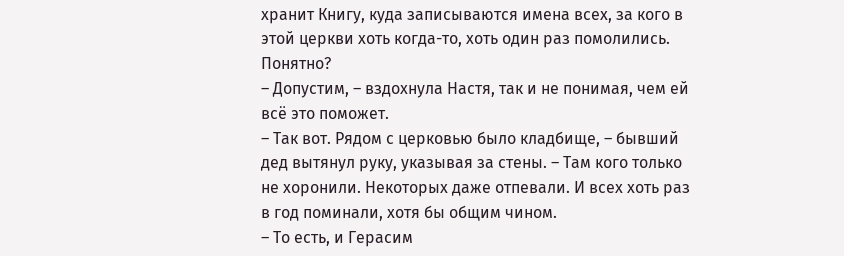хранит Книгу, куда записываются имена всех, за кого в этой церкви хоть когда-то, хоть один раз помолились. Понятно?
– Допустим, – вздохнула Настя, так и не понимая, чем ей всё это поможет.
– Так вот. Рядом с церковью было кладбище, – бывший дед вытянул руку, указывая за стены. – Там кого только не хоронили. Некоторых даже отпевали. И всех хоть раз в год поминали, хотя бы общим чином.
– То есть, и Герасим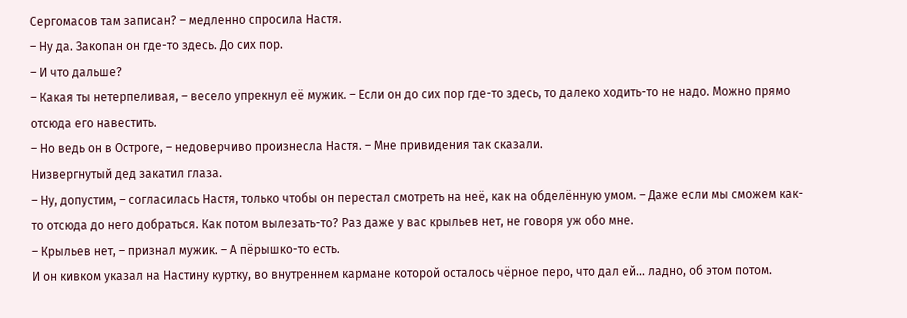Сергомасов там записан? – медленно спросила Настя.
– Ну да. Закопан он где-то здесь. До сих пор.
– И что дальше?
– Какая ты нетерпеливая, – весело упрекнул её мужик. – Если он до сих пор где-то здесь, то далеко ходить-то не надо. Можно прямо отсюда его навестить.
– Но ведь он в Остроге, – недоверчиво произнесла Настя. – Мне привидения так сказали.
Низвергнутый дед закатил глаза.
– Ну, допустим, – согласилась Настя, только чтобы он перестал смотреть на неё, как на обделённую умом. – Даже если мы сможем как-то отсюда до него добраться. Как потом вылезать-то? Раз даже у вас крыльев нет, не говоря уж обо мне.
– Крыльев нет, – признал мужик. – А пёрышко-то есть.
И он кивком указал на Настину куртку, во внутреннем кармане которой осталось чёрное перо, что дал ей… ладно, об этом потом.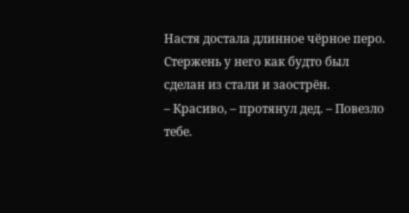Настя достала длинное чёрное перо. Стержень у него как будто был сделан из стали и заострён.
– Красиво, – протянул дед. – Повезло тебе.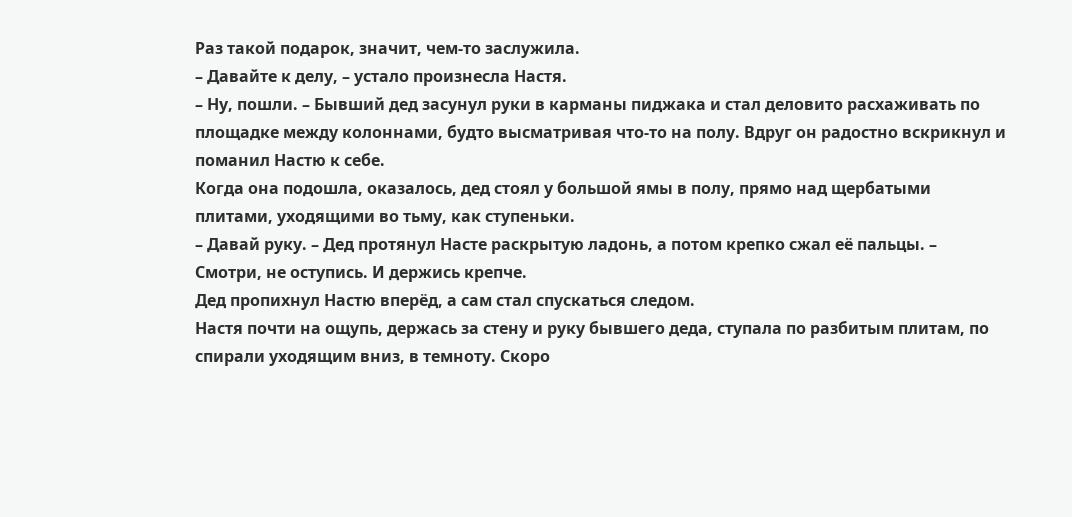Раз такой подарок, значит, чем-то заслужила.
– Давайте к делу, – устало произнесла Настя.
– Ну, пошли. – Бывший дед засунул руки в карманы пиджака и стал деловито расхаживать по площадке между колоннами, будто высматривая что-то на полу. Вдруг он радостно вскрикнул и поманил Настю к себе.
Когда она подошла, оказалось, дед стоял у большой ямы в полу, прямо над щербатыми плитами, уходящими во тьму, как ступеньки.
– Давай руку. – Дед протянул Насте раскрытую ладонь, а потом крепко сжал её пальцы. – Смотри, не оступись. И держись крепче.
Дед пропихнул Настю вперёд, а сам стал спускаться следом.
Настя почти на ощупь, держась за стену и руку бывшего деда, ступала по разбитым плитам, по спирали уходящим вниз, в темноту. Скоро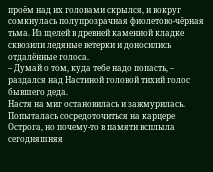проём над их головами скрылся, и вокруг сомкнулась полупрозрачная фиолетово-чёрная тьма. Из щелей в древней каменной кладке сквозили ледяные ветерки и доносились отдалённые голоса.
– Думай о том, куда тебе надо попасть, – раздался над Настиной головой тихий голос бывшего деда.
Настя на миг остановилась и зажмурилась. Попыталась сосредоточиться на карцере Острога, но почему-то в памяти всплыла сегодняшняя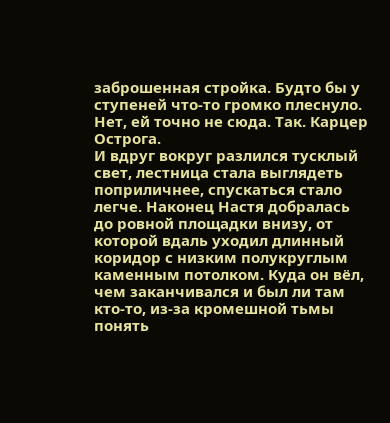заброшенная стройка. Будто бы у ступеней что-то громко плеснуло. Нет, ей точно не сюда. Так. Карцер Острога.
И вдруг вокруг разлился тусклый свет, лестница стала выглядеть поприличнее, спускаться стало легче. Наконец Настя добралась до ровной площадки внизу, от которой вдаль уходил длинный коридор с низким полукруглым каменным потолком. Куда он вёл, чем заканчивался и был ли там кто-то, из-за кромешной тьмы понять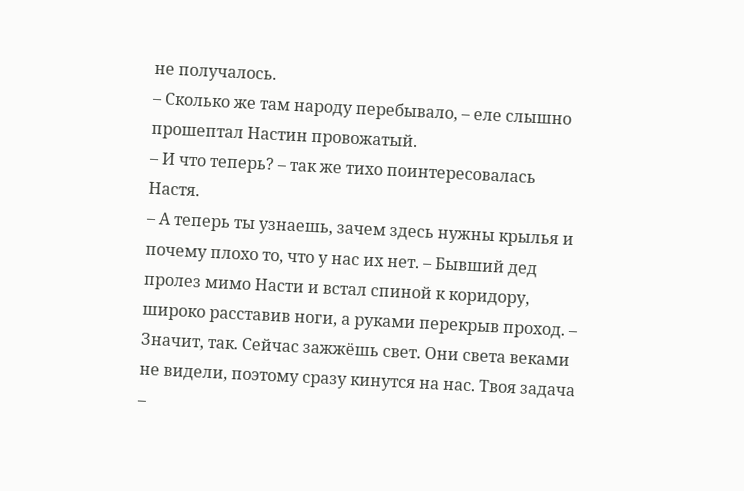не получалось.
– Сколько же там народу перебывало, – еле слышно прошептал Настин провожатый.
– И что теперь? – так же тихо поинтересовалась Настя.
– А теперь ты узнаешь, зачем здесь нужны крылья и почему плохо то, что у нас их нет. – Бывший дед пролез мимо Насти и встал спиной к коридору, широко расставив ноги, а руками перекрыв проход. – Значит, так. Сейчас зажжёшь свет. Они света веками не видели, поэтому сразу кинутся на нас. Твоя задача –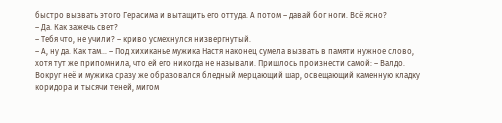быстро вызвать этого Герасима и вытащить его оттуда. А потом – давай бог ноги. Всё ясно?
– Да. Как зажечь свет?
– Тебя что, не учили? – криво усмехнулся низвергнутый.
– А, ну да. Как там… – Под хихиканье мужика Настя наконец сумела вызвать в памяти нужное слово, хотя тут же припомнила, что ей его никогда не называли. Пришлось произнести самой: – Валдо.
Вокруг неё и мужика сразу же образовался бледный мерцающий шар, освещающий каменную кладку коридора и тысячи теней, мигом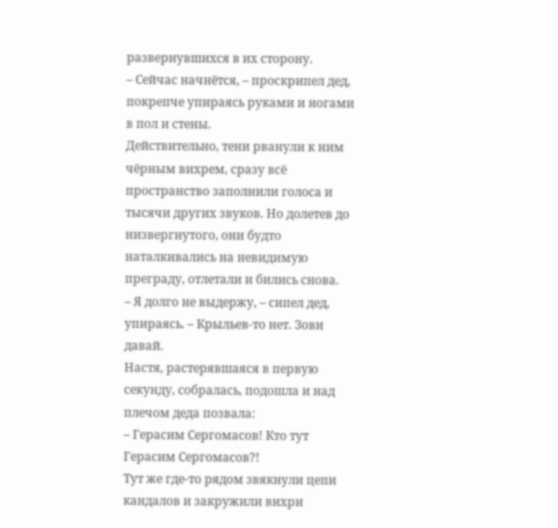развернувшихся в их сторону.
– Сейчас начнётся, – проскрипел дед, покрепче упираясь руками и ногами в пол и стены.
Действительно, тени рванули к ним чёрным вихрем, сразу всё пространство заполнили голоса и тысячи других звуков. Но долетев до низвергнутого, они будто наталкивались на невидимую преграду, отлетали и бились снова.
– Я долго не выдержу, – сипел дед, упираясь. – Крыльев-то нет. Зови давай.
Настя, растерявшаяся в первую секунду, собралась, подошла и над плечом деда позвала:
– Герасим Сергомасов! Кто тут Герасим Сергомасов?!
Тут же где-то рядом звякнули цепи кандалов и закружили вихри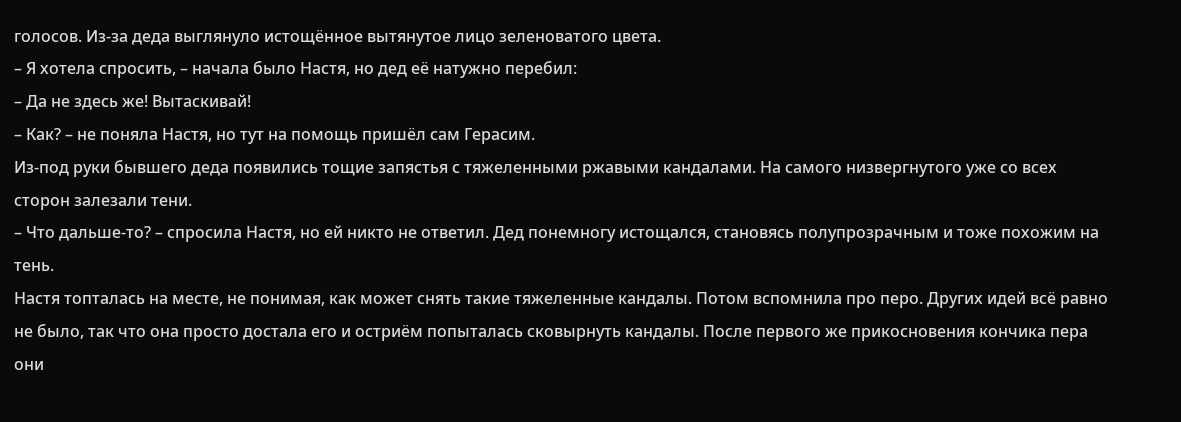голосов. Из-за деда выглянуло истощённое вытянутое лицо зеленоватого цвета.
– Я хотела спросить, – начала было Настя, но дед её натужно перебил:
– Да не здесь же! Вытаскивай!
– Как? – не поняла Настя, но тут на помощь пришёл сам Герасим.
Из-под руки бывшего деда появились тощие запястья с тяжеленными ржавыми кандалами. На самого низвергнутого уже со всех сторон залезали тени.
– Что дальше-то? – спросила Настя, но ей никто не ответил. Дед понемногу истощался, становясь полупрозрачным и тоже похожим на тень.
Настя топталась на месте, не понимая, как может снять такие тяжеленные кандалы. Потом вспомнила про перо. Других идей всё равно не было, так что она просто достала его и остриём попыталась сковырнуть кандалы. После первого же прикосновения кончика пера они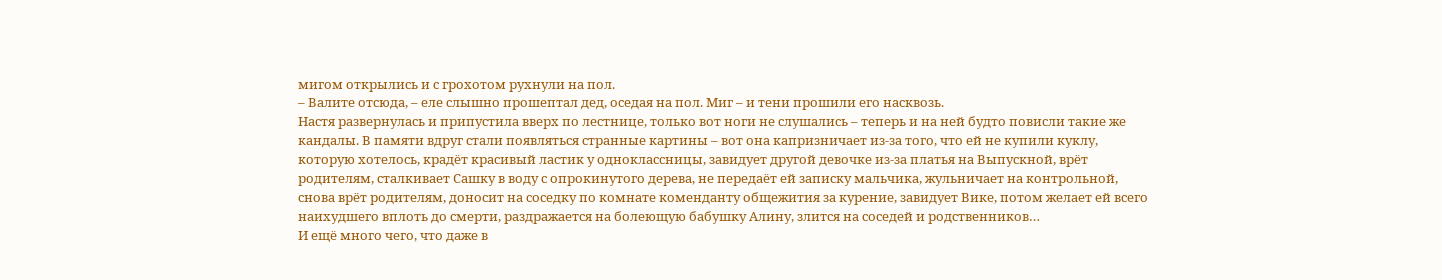мигом открылись и с грохотом рухнули на пол.
– Валите отсюда, – еле слышно прошептал дед, оседая на пол. Миг – и тени прошили его насквозь.
Настя развернулась и припустила вверх по лестнице, только вот ноги не слушались – теперь и на ней будто повисли такие же кандалы. В памяти вдруг стали появляться странные картины – вот она капризничает из-за того, что ей не купили куклу, которую хотелось, крадёт красивый ластик у одноклассницы, завидует другой девочке из-за платья на Выпускной, врёт родителям, сталкивает Сашку в воду с опрокинутого дерева, не передаёт ей записку мальчика, жульничает на контрольной, снова врёт родителям, доносит на соседку по комнате коменданту общежития за курение, завидует Вике, потом желает ей всего наихудшего вплоть до смерти, раздражается на болеющую бабушку Алину, злится на соседей и родственников…
И ещё много чего, что даже в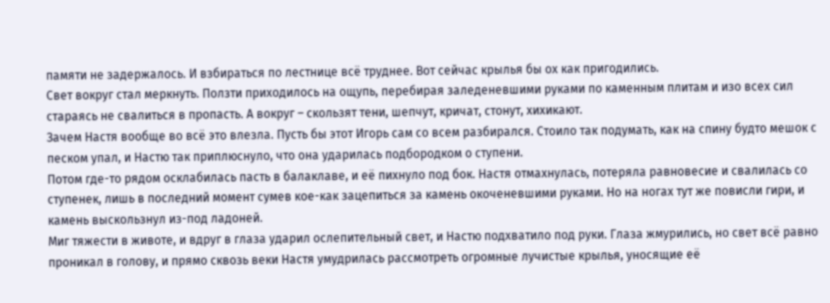памяти не задержалось. И взбираться по лестнице всё труднее. Вот сейчас крылья бы ох как пригодились.
Свет вокруг стал меркнуть. Ползти приходилось на ощупь, перебирая заледеневшими руками по каменным плитам и изо всех сил стараясь не свалиться в пропасть. А вокруг – скользят тени, шепчут, кричат, стонут, хихикают.
Зачем Настя вообще во всё это влезла. Пусть бы этот Игорь сам со всем разбирался. Стоило так подумать, как на спину будто мешок с песком упал, и Настю так приплюснуло, что она ударилась подбородком о ступени.
Потом где-то рядом осклабилась пасть в балаклаве, и её пихнуло под бок. Настя отмахнулась, потеряла равновесие и свалилась со ступенек, лишь в последний момент сумев кое-как зацепиться за камень окоченевшими руками. Но на ногах тут же повисли гири, и камень выскользнул из-под ладоней.
Миг тяжести в животе, и вдруг в глаза ударил ослепительный свет, и Настю подхватило под руки. Глаза жмурились, но свет всё равно проникал в голову, и прямо сквозь веки Настя умудрилась рассмотреть огромные лучистые крылья, уносящие её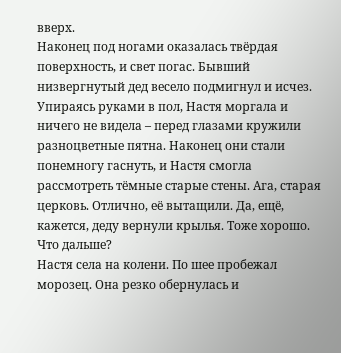вверх.
Наконец под ногами оказалась твёрдая поверхность, и свет погас. Бывший низвергнутый дед весело подмигнул и исчез.
Упираясь руками в пол, Настя моргала и ничего не видела – перед глазами кружили разноцветные пятна. Наконец они стали понемногу гаснуть, и Настя смогла рассмотреть тёмные старые стены. Ага, старая церковь. Отлично, её вытащили. Да, ещё, кажется, деду вернули крылья. Тоже хорошо.
Что дальше?
Настя села на колени. По шее пробежал морозец. Она резко обернулась и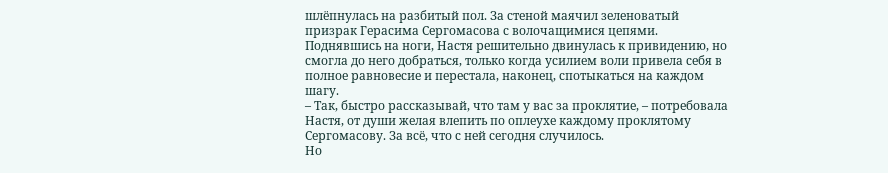шлёпнулась на разбитый пол. За стеной маячил зеленоватый призрак Герасима Сергомасова с волочащимися цепями.
Поднявшись на ноги, Настя решительно двинулась к привидению, но смогла до него добраться, только когда усилием воли привела себя в полное равновесие и перестала, наконец, спотыкаться на каждом шагу.
– Так, быстро рассказывай, что там у вас за проклятие, – потребовала Настя, от души желая влепить по оплеухе каждому проклятому Сергомасову. За всё, что с ней сегодня случилось.
Но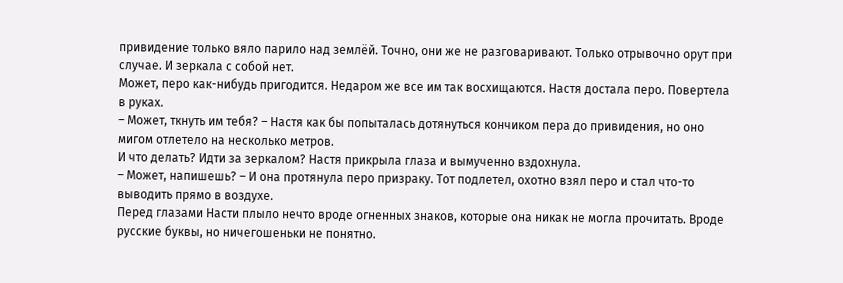привидение только вяло парило над землёй. Точно, они же не разговаривают. Только отрывочно орут при случае. И зеркала с собой нет.
Может, перо как-нибудь пригодится. Недаром же все им так восхищаются. Настя достала перо. Повертела в руках.
– Может, ткнуть им тебя? – Настя как бы попыталась дотянуться кончиком пера до привидения, но оно мигом отлетело на несколько метров.
И что делать? Идти за зеркалом? Настя прикрыла глаза и вымученно вздохнула.
– Может, напишешь? – И она протянула перо призраку. Тот подлетел, охотно взял перо и стал что-то выводить прямо в воздухе.
Перед глазами Насти плыло нечто вроде огненных знаков, которые она никак не могла прочитать. Вроде русские буквы, но ничегошеньки не понятно.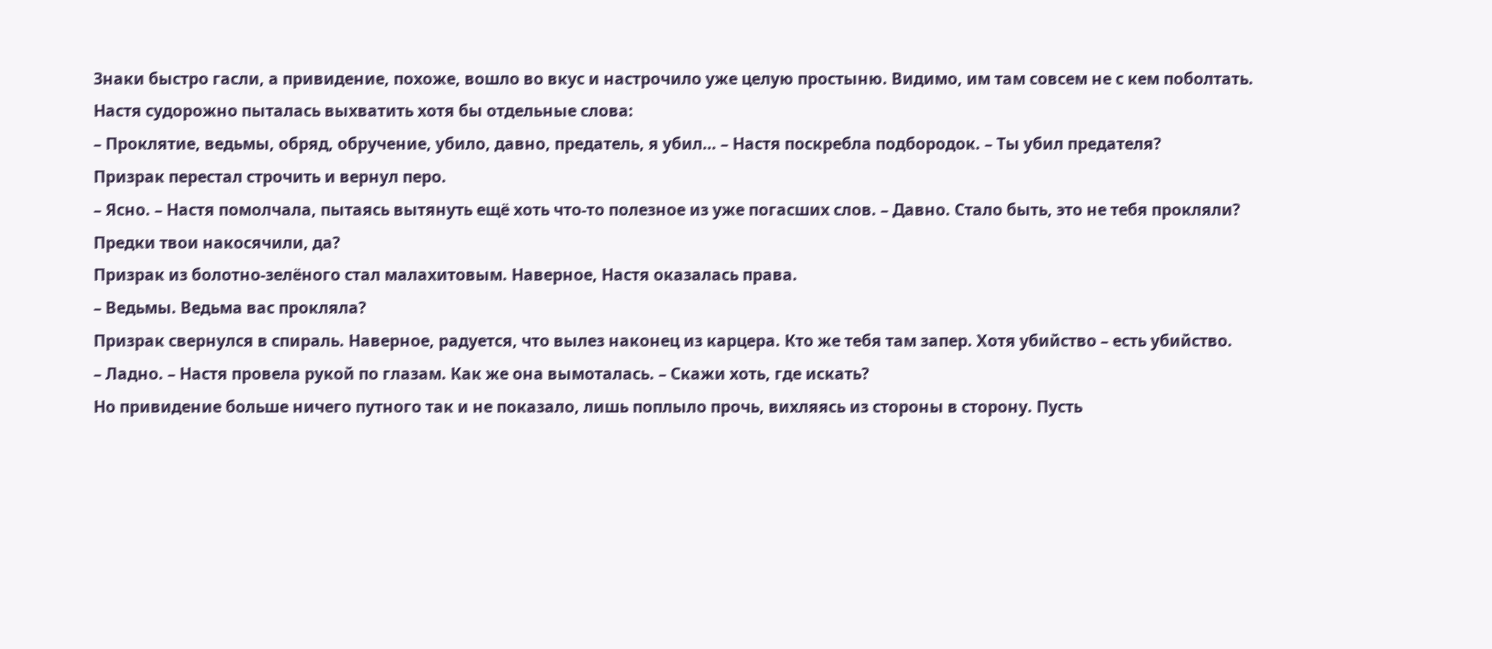Знаки быстро гасли, а привидение, похоже, вошло во вкус и настрочило уже целую простыню. Видимо, им там совсем не с кем поболтать.
Настя судорожно пыталась выхватить хотя бы отдельные слова:
– Проклятие, ведьмы, обряд, обручение, убило, давно, предатель, я убил… – Настя поскребла подбородок. – Ты убил предателя?
Призрак перестал строчить и вернул перо.
– Ясно. – Настя помолчала, пытаясь вытянуть ещё хоть что-то полезное из уже погасших слов. – Давно. Стало быть, это не тебя прокляли? Предки твои накосячили, да?
Призрак из болотно-зелёного стал малахитовым. Наверное, Настя оказалась права.
– Ведьмы. Ведьма вас прокляла?
Призрак свернулся в спираль. Наверное, радуется, что вылез наконец из карцера. Кто же тебя там запер. Хотя убийство – есть убийство.
– Ладно. – Настя провела рукой по глазам. Как же она вымоталась. – Скажи хоть, где искать?
Но привидение больше ничего путного так и не показало, лишь поплыло прочь, вихляясь из стороны в сторону. Пусть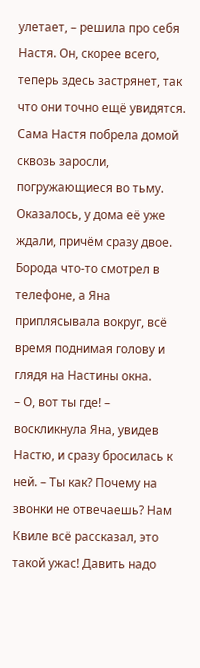улетает, – решила про себя Настя. Он, скорее всего, теперь здесь застрянет, так что они точно ещё увидятся.
Сама Настя побрела домой сквозь заросли, погружающиеся во тьму. Оказалось, у дома её уже ждали, причём сразу двое. Борода что-то смотрел в телефоне, а Яна приплясывала вокруг, всё время поднимая голову и глядя на Настины окна.
– О, вот ты где! – воскликнула Яна, увидев Настю, и сразу бросилась к ней. – Ты как? Почему на звонки не отвечаешь? Нам Квиле всё рассказал, это такой ужас! Давить надо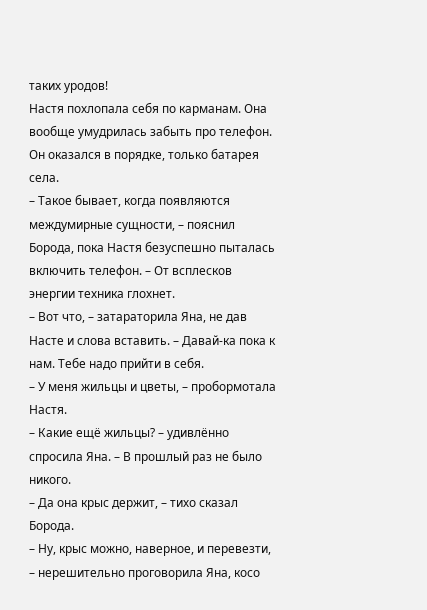таких уродов!
Настя похлопала себя по карманам. Она вообще умудрилась забыть про телефон. Он оказался в порядке, только батарея села.
– Такое бывает, когда появляются междумирные сущности, – пояснил Борода, пока Настя безуспешно пыталась включить телефон. – От всплесков энергии техника глохнет.
– Вот что, – затараторила Яна, не дав Насте и слова вставить. – Давай-ка пока к нам. Тебе надо прийти в себя.
– У меня жильцы и цветы, – пробормотала Настя.
– Какие ещё жильцы? – удивлённо спросила Яна. – В прошлый раз не было никого.
– Да она крыс держит, – тихо сказал Борода.
– Ну, крыс можно, наверное, и перевезти, – нерешительно проговорила Яна, косо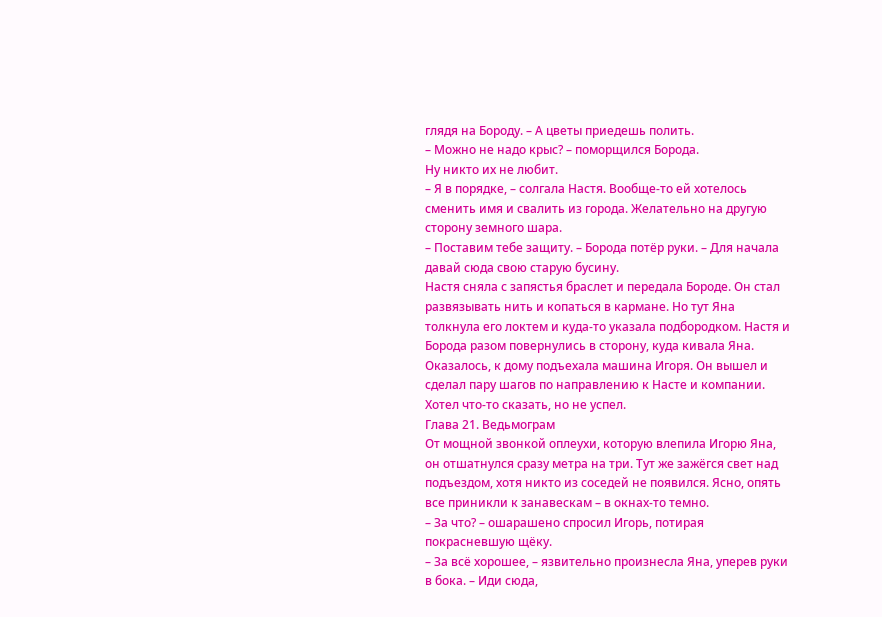глядя на Бороду. – А цветы приедешь полить.
– Можно не надо крыс? – поморщился Борода.
Ну никто их не любит.
– Я в порядке, – солгала Настя. Вообще-то ей хотелось сменить имя и свалить из города. Желательно на другую сторону земного шара.
– Поставим тебе защиту. – Борода потёр руки. – Для начала давай сюда свою старую бусину.
Настя сняла с запястья браслет и передала Бороде. Он стал развязывать нить и копаться в кармане. Но тут Яна толкнула его локтем и куда-то указала подбородком. Настя и Борода разом повернулись в сторону, куда кивала Яна. Оказалось, к дому подъехала машина Игоря. Он вышел и сделал пару шагов по направлению к Насте и компании. Хотел что-то сказать, но не успел.
Глава 21. Ведьмограм
От мощной звонкой оплеухи, которую влепила Игорю Яна, он отшатнулся сразу метра на три. Тут же зажёгся свет над подъездом, хотя никто из соседей не появился. Ясно, опять все приникли к занавескам – в окнах-то темно.
– За что? – ошарашено спросил Игорь, потирая покрасневшую щёку.
– За всё хорошее, – язвительно произнесла Яна, уперев руки в бока. – Иди сюда,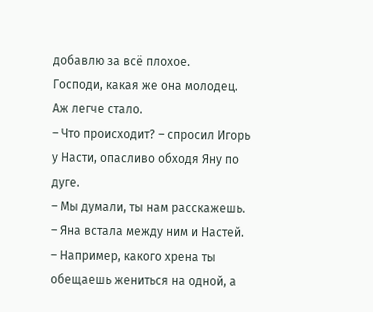добавлю за всё плохое.
Господи, какая же она молодец. Аж легче стало.
– Что происходит? – спросил Игорь у Насти, опасливо обходя Яну по дуге.
– Мы думали, ты нам расскажешь. – Яна встала между ним и Настей. – Например, какого хрена ты обещаешь жениться на одной, а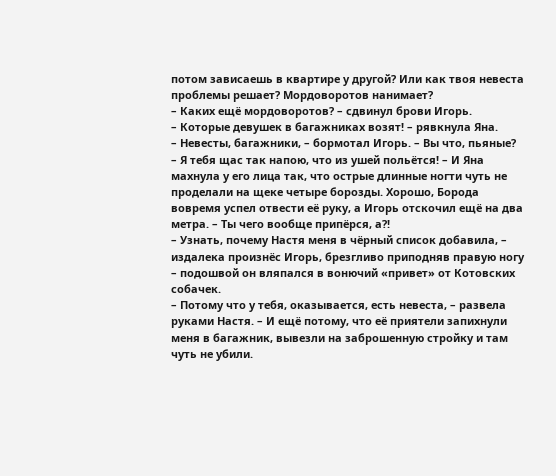потом зависаешь в квартире у другой? Или как твоя невеста проблемы решает? Мордоворотов нанимает?
– Каких ещё мордоворотов? – сдвинул брови Игорь.
– Которые девушек в багажниках возят! – рявкнула Яна.
– Невесты, багажники, – бормотал Игорь. – Вы что, пьяные?
– Я тебя щас так напою, что из ушей польётся! – И Яна махнула у его лица так, что острые длинные ногти чуть не проделали на щеке четыре борозды. Хорошо, Борода вовремя успел отвести её руку, а Игорь отскочил ещё на два метра. – Ты чего вообще припёрся, а?!
– Узнать, почему Настя меня в чёрный список добавила, – издалека произнёс Игорь, брезгливо приподняв правую ногу – подошвой он вляпался в вонючий «привет» от Котовских собачек.
– Потому что у тебя, оказывается, есть невеста, – развела руками Настя. – И ещё потому, что её приятели запихнули меня в багажник, вывезли на заброшенную стройку и там чуть не убили.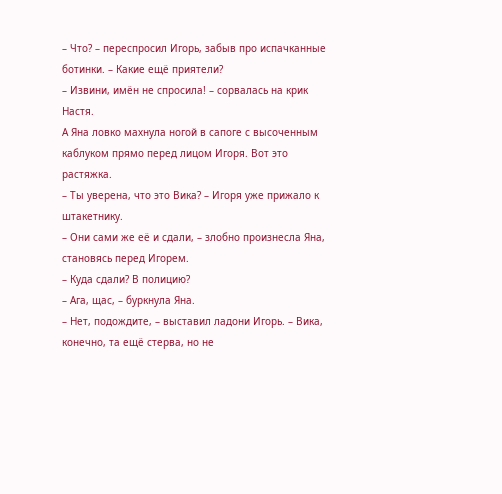– Что? – переспросил Игорь, забыв про испачканные ботинки. – Какие ещё приятели?
– Извини, имён не спросила! – сорвалась на крик Настя.
А Яна ловко махнула ногой в сапоге с высоченным каблуком прямо перед лицом Игоря. Вот это растяжка.
– Ты уверена, что это Вика? – Игоря уже прижало к штакетнику.
– Они сами же её и сдали, – злобно произнесла Яна, становясь перед Игорем.
– Куда сдали? В полицию?
– Ага, щас, – буркнула Яна.
– Нет, подождите, – выставил ладони Игорь. – Вика, конечно, та ещё стерва, но не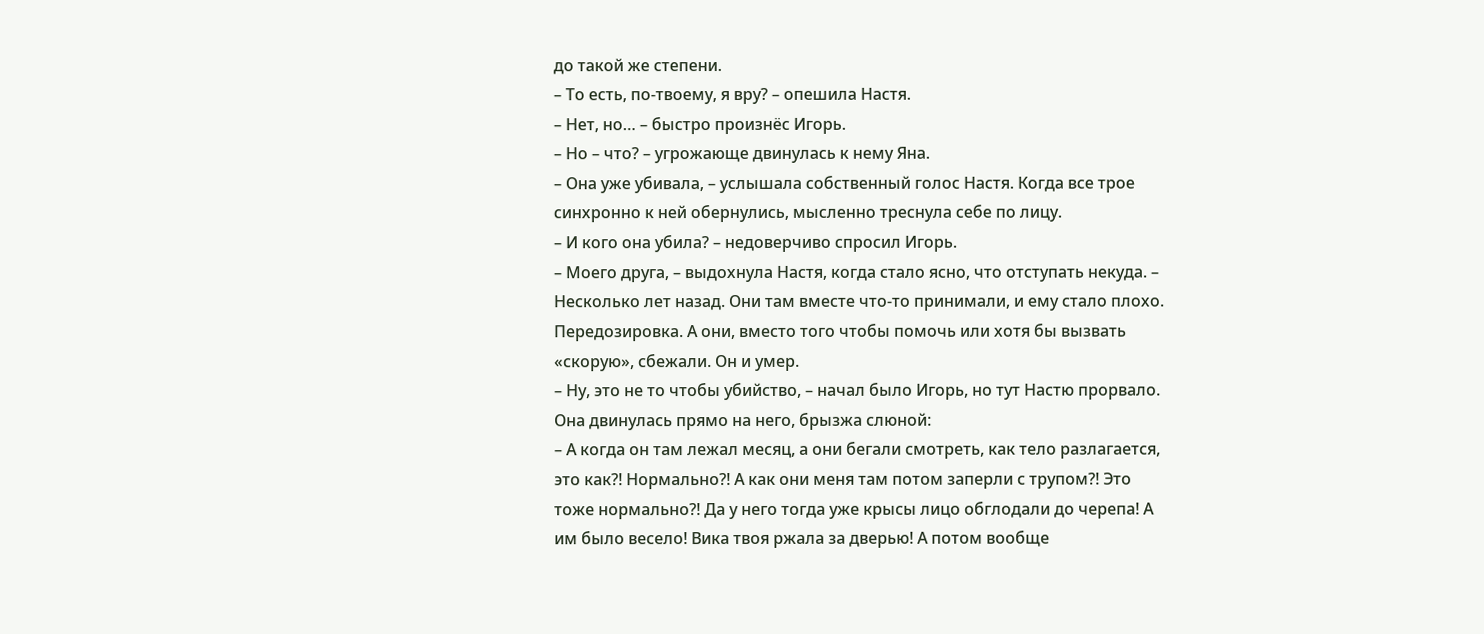до такой же степени.
– То есть, по-твоему, я вру? – опешила Настя.
– Нет, но… – быстро произнёс Игорь.
– Но – что? – угрожающе двинулась к нему Яна.
– Она уже убивала, – услышала собственный голос Настя. Когда все трое синхронно к ней обернулись, мысленно треснула себе по лицу.
– И кого она убила? – недоверчиво спросил Игорь.
– Моего друга, – выдохнула Настя, когда стало ясно, что отступать некуда. – Несколько лет назад. Они там вместе что-то принимали, и ему стало плохо. Передозировка. А они, вместо того чтобы помочь или хотя бы вызвать «скорую», сбежали. Он и умер.
– Ну, это не то чтобы убийство, – начал было Игорь, но тут Настю прорвало.
Она двинулась прямо на него, брызжа слюной:
– А когда он там лежал месяц, а они бегали смотреть, как тело разлагается, это как?! Нормально?! А как они меня там потом заперли с трупом?! Это тоже нормально?! Да у него тогда уже крысы лицо обглодали до черепа! А им было весело! Вика твоя ржала за дверью! А потом вообще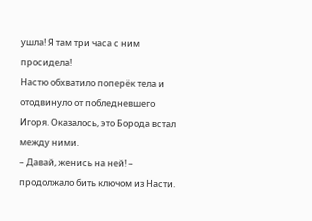ушла! Я там три часа с ним просидела!
Настю обхватило поперёк тела и отодвинуло от побледневшего Игоря. Оказалось, это Борода встал между ними.
– Давай, женись на ней! – продолжало бить ключом из Насти.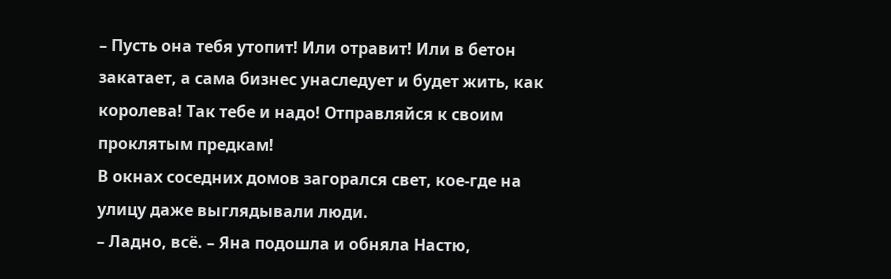– Пусть она тебя утопит! Или отравит! Или в бетон закатает, а сама бизнес унаследует и будет жить, как королева! Так тебе и надо! Отправляйся к своим проклятым предкам!
В окнах соседних домов загорался свет, кое-где на улицу даже выглядывали люди.
– Ладно, всё. – Яна подошла и обняла Настю,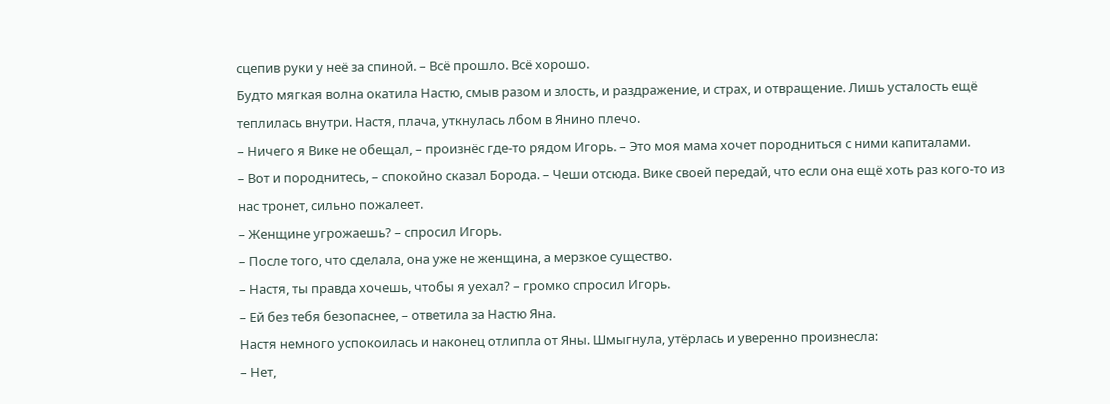сцепив руки у неё за спиной. – Всё прошло. Всё хорошо.
Будто мягкая волна окатила Настю, смыв разом и злость, и раздражение, и страх, и отвращение. Лишь усталость ещё теплилась внутри. Настя, плача, уткнулась лбом в Янино плечо.
– Ничего я Вике не обещал, – произнёс где-то рядом Игорь. – Это моя мама хочет породниться с ними капиталами.
– Вот и породнитесь, – спокойно сказал Борода. – Чеши отсюда. Вике своей передай, что если она ещё хоть раз кого-то из нас тронет, сильно пожалеет.
– Женщине угрожаешь? – спросил Игорь.
– После того, что сделала, она уже не женщина, а мерзкое существо.
– Настя, ты правда хочешь, чтобы я уехал? – громко спросил Игорь.
– Ей без тебя безопаснее, – ответила за Настю Яна.
Настя немного успокоилась и наконец отлипла от Яны. Шмыгнула, утёрлась и уверенно произнесла:
– Нет,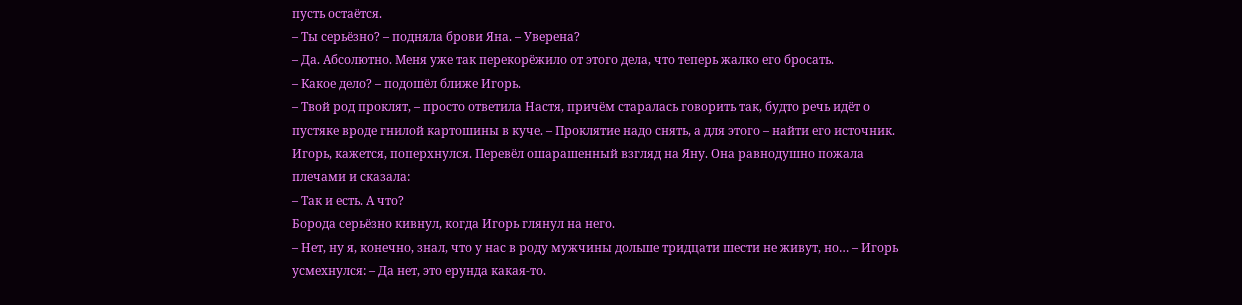пусть остаётся.
– Ты серьёзно? – подняла брови Яна. – Уверена?
– Да. Абсолютно. Меня уже так перекорёжило от этого дела, что теперь жалко его бросать.
– Какое дело? – подошёл ближе Игорь.
– Твой род проклят, – просто ответила Настя, причём старалась говорить так, будто речь идёт о пустяке вроде гнилой картошины в куче. – Проклятие надо снять, а для этого – найти его источник.
Игорь, кажется, поперхнулся. Перевёл ошарашенный взгляд на Яну. Она равнодушно пожала плечами и сказала:
– Так и есть. А что?
Борода серьёзно кивнул, когда Игорь глянул на него.
– Нет, ну я, конечно, знал, что у нас в роду мужчины дольше тридцати шести не живут, но… – Игорь усмехнулся: – Да нет, это ерунда какая-то.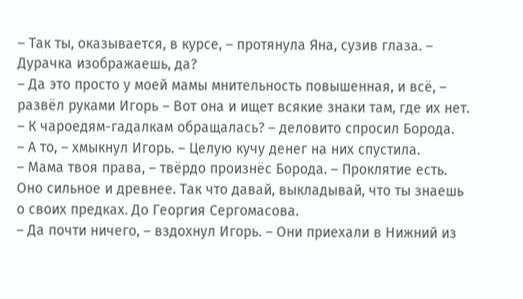– Так ты, оказывается, в курсе, – протянула Яна, сузив глаза. – Дурачка изображаешь, да?
– Да это просто у моей мамы мнительность повышенная, и всё, – развёл руками Игорь – Вот она и ищет всякие знаки там, где их нет.
– К чароедям-гадалкам обращалась? – деловито спросил Борода.
– А то, – хмыкнул Игорь. – Целую кучу денег на них спустила.
– Мама твоя права, – твёрдо произнёс Борода. – Проклятие есть. Оно сильное и древнее. Так что давай, выкладывай, что ты знаешь о своих предках. До Георгия Сергомасова.
– Да почти ничего, – вздохнул Игорь. – Они приехали в Нижний из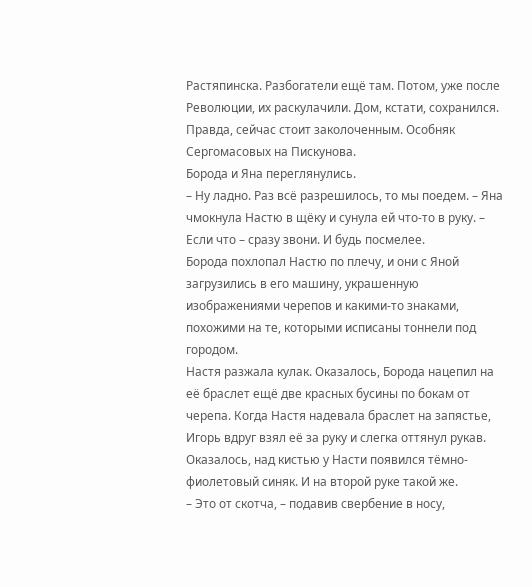Растяпинска. Разбогатели ещё там. Потом, уже после Революции, их раскулачили. Дом, кстати, сохранился. Правда, сейчас стоит заколоченным. Особняк Сергомасовых на Пискунова.
Борода и Яна переглянулись.
– Ну ладно. Раз всё разрешилось, то мы поедем. – Яна чмокнула Настю в щёку и сунула ей что-то в руку. – Если что – сразу звони. И будь посмелее.
Борода похлопал Настю по плечу, и они с Яной загрузились в его машину, украшенную изображениями черепов и какими-то знаками, похожими на те, которыми исписаны тоннели под городом.
Настя разжала кулак. Оказалось, Борода нацепил на её браслет ещё две красных бусины по бокам от черепа. Когда Настя надевала браслет на запястье, Игорь вдруг взял её за руку и слегка оттянул рукав. Оказалось, над кистью у Насти появился тёмно-фиолетовый синяк. И на второй руке такой же.
– Это от скотча, – подавив свербение в носу,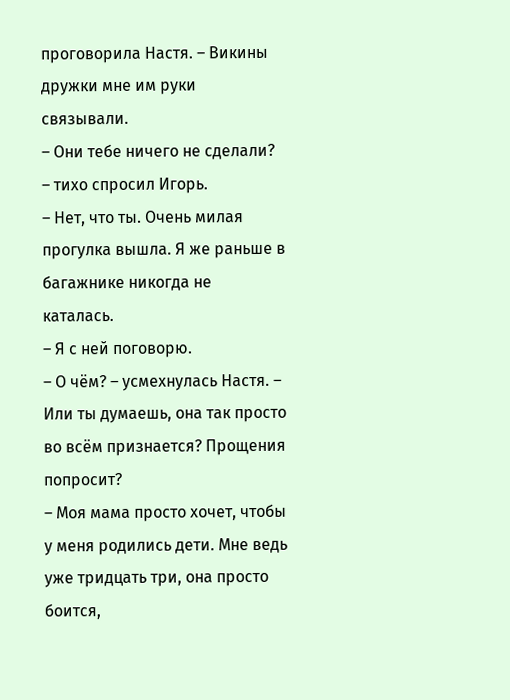проговорила Настя. – Викины дружки мне им руки связывали.
– Они тебе ничего не сделали? – тихо спросил Игорь.
– Нет, что ты. Очень милая прогулка вышла. Я же раньше в багажнике никогда не каталась.
– Я с ней поговорю.
– О чём? – усмехнулась Настя. – Или ты думаешь, она так просто во всём признается? Прощения попросит?
– Моя мама просто хочет, чтобы у меня родились дети. Мне ведь уже тридцать три, она просто боится,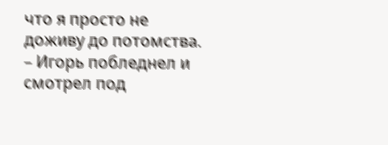что я просто не доживу до потомства. – Игорь побледнел и смотрел под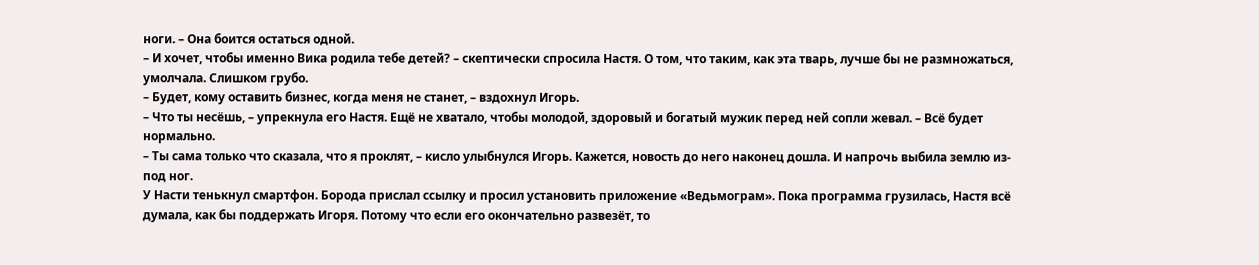ноги. – Она боится остаться одной.
– И хочет, чтобы именно Вика родила тебе детей? – скептически спросила Настя. О том, что таким, как эта тварь, лучше бы не размножаться, умолчала. Слишком грубо.
– Будет, кому оставить бизнес, когда меня не станет, – вздохнул Игорь.
– Что ты несёшь, – упрекнула его Настя. Ещё не хватало, чтобы молодой, здоровый и богатый мужик перед ней сопли жевал. – Всё будет нормально.
– Ты сама только что сказала, что я проклят, – кисло улыбнулся Игорь. Кажется, новость до него наконец дошла. И напрочь выбила землю из-под ног.
У Насти тенькнул смартфон. Борода прислал ссылку и просил установить приложение «Ведьмограм». Пока программа грузилась, Настя всё думала, как бы поддержать Игоря. Потому что если его окончательно развезёт, то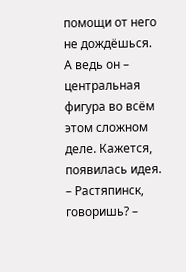помощи от него не дождёшься. А ведь он – центральная фигура во всём этом сложном деле. Кажется, появилась идея.
– Растяпинск, говоришь? –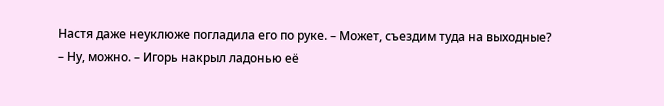Настя даже неуклюже погладила его по руке. – Может, съездим туда на выходные?
– Ну, можно. – Игорь накрыл ладонью её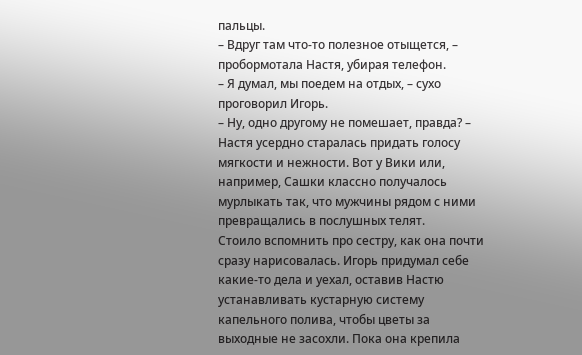пальцы.
– Вдруг там что-то полезное отыщется, – пробормотала Настя, убирая телефон.
– Я думал, мы поедем на отдых, – сухо проговорил Игорь.
– Ну, одно другому не помешает, правда? – Настя усердно старалась придать голосу мягкости и нежности. Вот у Вики или, например, Сашки классно получалось мурлыкать так, что мужчины рядом с ними превращались в послушных телят.
Стоило вспомнить про сестру, как она почти сразу нарисовалась. Игорь придумал себе какие-то дела и уехал, оставив Настю устанавливать кустарную систему капельного полива, чтобы цветы за выходные не засохли. Пока она крепила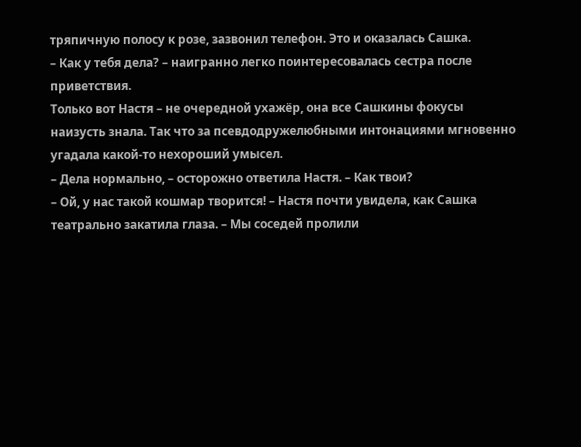тряпичную полосу к розе, зазвонил телефон. Это и оказалась Сашка.
– Как у тебя дела? – наигранно легко поинтересовалась сестра после приветствия.
Только вот Настя – не очередной ухажёр, она все Сашкины фокусы наизусть знала. Так что за псевдодружелюбными интонациями мгновенно угадала какой-то нехороший умысел.
– Дела нормально, – осторожно ответила Настя. – Как твои?
– Ой, у нас такой кошмар творится! – Настя почти увидела, как Сашка театрально закатила глаза. – Мы соседей пролили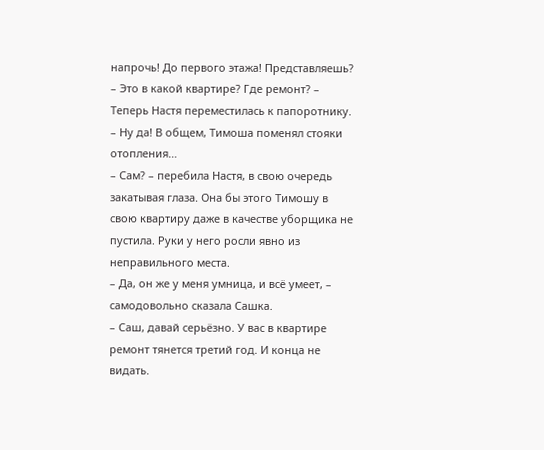напрочь! До первого этажа! Представляешь?
– Это в какой квартире? Где ремонт? – Теперь Настя переместилась к папоротнику.
– Ну да! В общем, Тимоша поменял стояки отопления…
– Сам? – перебила Настя, в свою очередь закатывая глаза. Она бы этого Тимошу в свою квартиру даже в качестве уборщика не пустила. Руки у него росли явно из неправильного места.
– Да, он же у меня умница, и всё умеет, – самодовольно сказала Сашка.
– Саш, давай серьёзно. У вас в квартире ремонт тянется третий год. И конца не видать.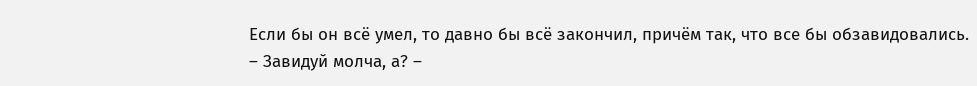Если бы он всё умел, то давно бы всё закончил, причём так, что все бы обзавидовались.
– Завидуй молча, а? –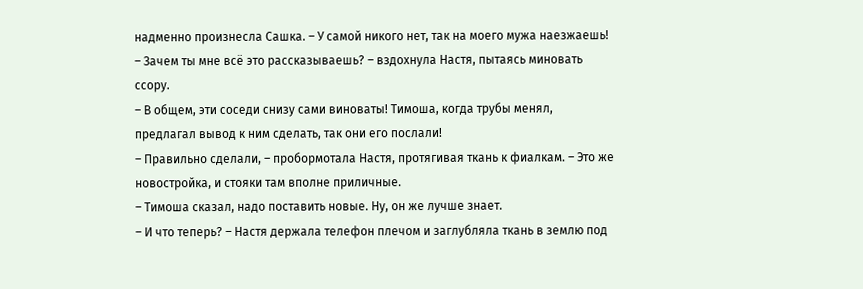надменно произнесла Сашка. – У самой никого нет, так на моего мужа наезжаешь!
– Зачем ты мне всё это рассказываешь? – вздохнула Настя, пытаясь миновать ссору.
– В общем, эти соседи снизу сами виноваты! Тимоша, когда трубы менял, предлагал вывод к ним сделать, так они его послали!
– Правильно сделали, – пробормотала Настя, протягивая ткань к фиалкам. – Это же новостройка, и стояки там вполне приличные.
– Тимоша сказал, надо поставить новые. Ну, он же лучше знает.
– И что теперь? – Настя держала телефон плечом и заглубляла ткань в землю под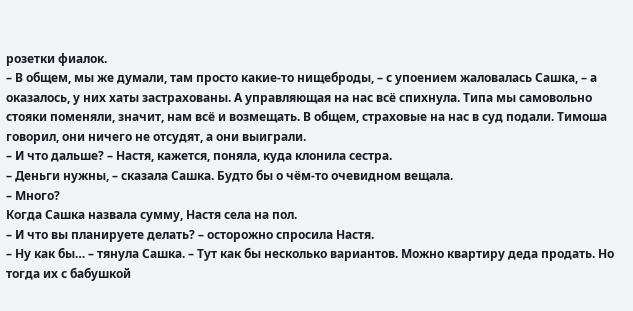розетки фиалок.
– В общем, мы же думали, там просто какие-то нищеброды, – с упоением жаловалась Сашка, – а оказалось, у них хаты застрахованы. А управляющая на нас всё спихнула. Типа мы самовольно стояки поменяли, значит, нам всё и возмещать. В общем, страховые на нас в суд подали. Тимоша говорил, они ничего не отсудят, а они выиграли.
– И что дальше? – Настя, кажется, поняла, куда клонила сестра.
– Деньги нужны, – сказала Сашка. Будто бы о чём-то очевидном вещала.
– Много?
Когда Сашка назвала сумму, Настя села на пол.
– И что вы планируете делать? – осторожно спросила Настя.
– Ну как бы… – тянула Сашка. – Тут как бы несколько вариантов. Можно квартиру деда продать. Но тогда их с бабушкой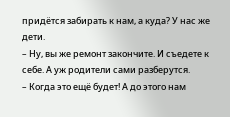придётся забирать к нам, а куда? У нас же дети.
– Ну, вы же ремонт закончите. И съедете к себе. А уж родители сами разберутся.
– Когда это ещё будет! А до этого нам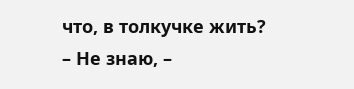что, в толкучке жить?
– Не знаю, –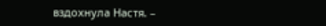вздохнула Настя. –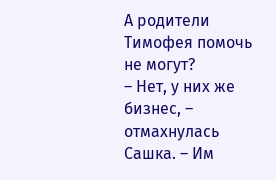А родители Тимофея помочь не могут?
– Нет, у них же бизнес, – отмахнулась Сашка. – Им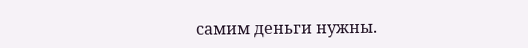самим деньги нужны.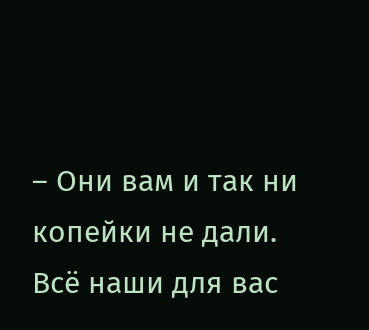– Они вам и так ни копейки не дали. Всё наши для вас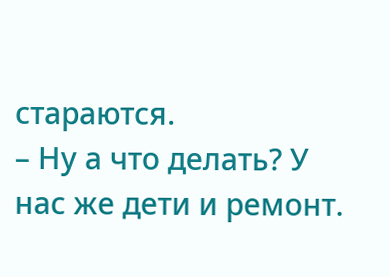стараются.
– Ну а что делать? У нас же дети и ремонт.